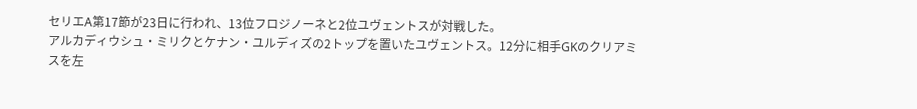セリエA第17節が23日に行われ、13位フロジノーネと2位ユヴェントスが対戦した。
アルカディウシュ・ミリクとケナン・ユルディズの2トップを置いたユヴェントス。12分に相手GKのクリアミスを左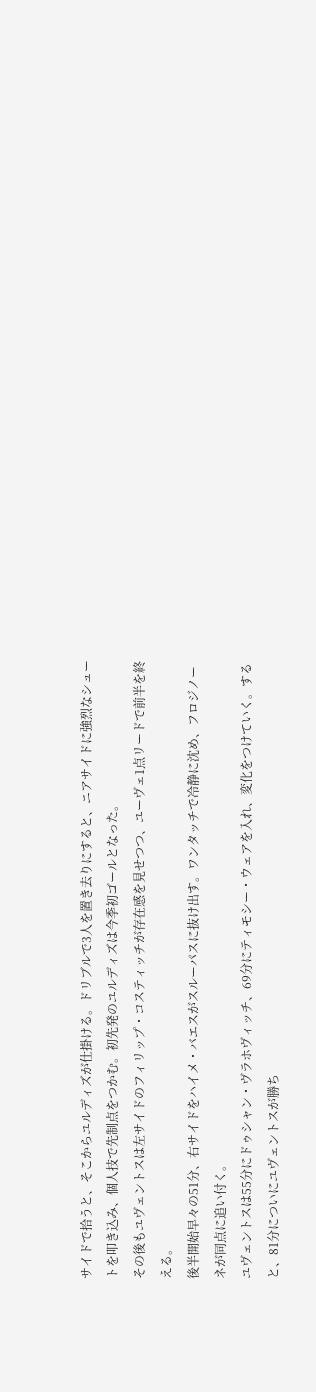サイドで拾うと、そこからユルディズが仕掛ける。ドリブルで3人を置き去りにすると、ニアサイドに強烈なシュートを叩き込み、個人技で先制点をつかむ。初先発のユルディズは今季初ゴールとなった。
その後もユヴェントスは左サイドのフィリップ・コスティッチが存在感を見せつつ、ユーヴェ1点リードで前半を終える。
後半開始早々の51分、右サイドをハイメ・バエスがスルーパスに抜け出す。ワンタッチで冷静に沈め、フロジノーネが同点に追い付く。
ユヴェントスは55分にドゥシャン・ヴラホヴィッチ、69分にティモシー・ウェアを入れ、変化をつけていく。すると、81分についにユヴェントスが勝ち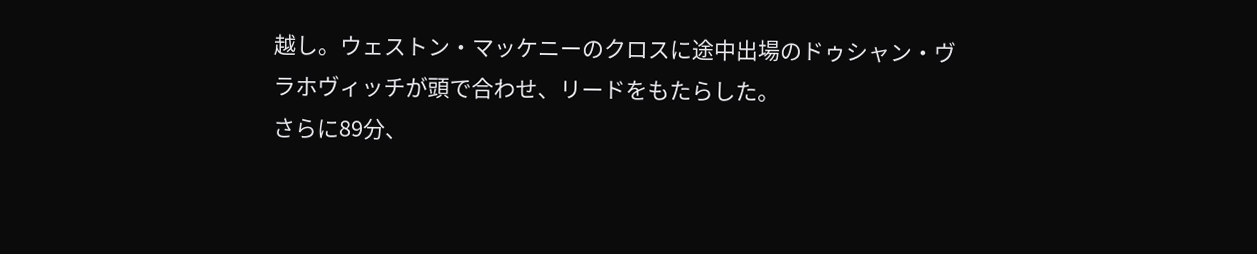越し。ウェストン・マッケニーのクロスに途中出場のドゥシャン・ヴラホヴィッチが頭で合わせ、リードをもたらした。
さらに89分、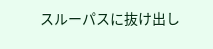スルーパスに抜け出し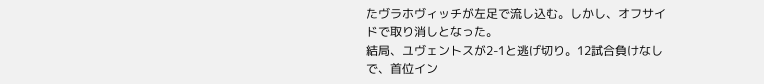たヴラホヴィッチが左足で流し込む。しかし、オフサイドで取り消しとなった。
結局、ユヴェントスが2-1と逃げ切り。12試合負けなしで、首位イン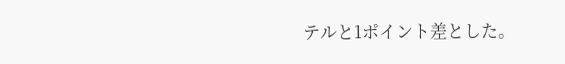テルと1ポイント差とした。